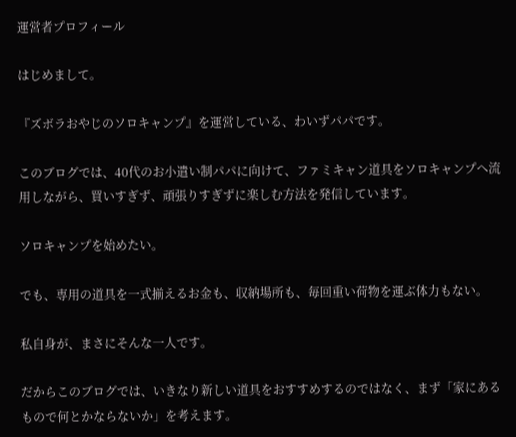運営者プロフィール

はじめまして。

『ズボラおやじのソロキャンプ』を運営している、わいずパパです。

このブログでは、40代のお小遣い制パパに向けて、ファミキャン道具をソロキャンプへ流用しながら、買いすぎず、頑張りすぎずに楽しむ方法を発信しています。

ソロキャンプを始めたい。

でも、専用の道具を一式揃えるお金も、収納場所も、毎回重い荷物を運ぶ体力もない。

私自身が、まさにそんな一人です。

だからこのブログでは、いきなり新しい道具をおすすめするのではなく、まず「家にあるもので何とかならないか」を考えます。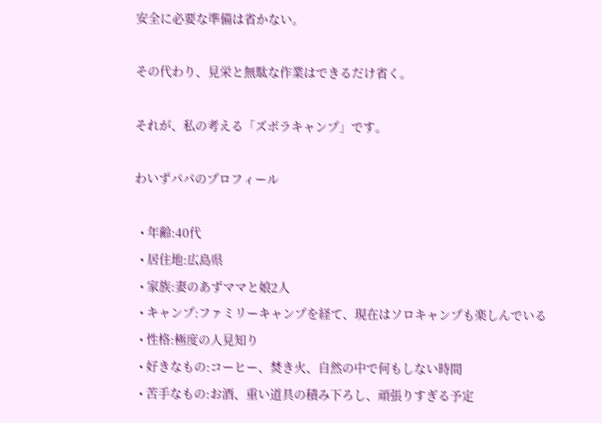安全に必要な準備は省かない。

その代わり、見栄と無駄な作業はできるだけ省く。

それが、私の考える「ズボラキャンプ」です。

わいずパパのプロフィール

  • 年齢:40代
  • 居住地:広島県
  • 家族:妻のあずママと娘2人
  • キャンプ:ファミリーキャンプを経て、現在はソロキャンプも楽しんでいる
  • 性格:極度の人見知り
  • 好きなもの:コーヒー、焚き火、自然の中で何もしない時間
  • 苦手なもの:お酒、重い道具の積み下ろし、頑張りすぎる予定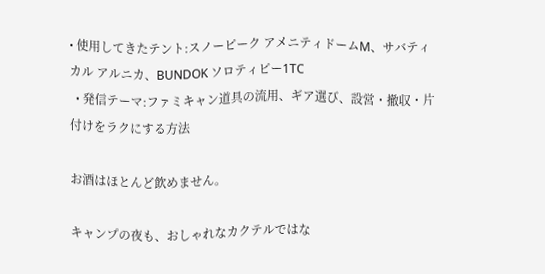• 使用してきたテント:スノーピーク アメニティドームM、サバティカル アルニカ、BUNDOK ソロティピー1TC
  • 発信テーマ:ファミキャン道具の流用、ギア選び、設営・撤収・片付けをラクにする方法

お酒はほとんど飲めません。

キャンプの夜も、おしゃれなカクテルではな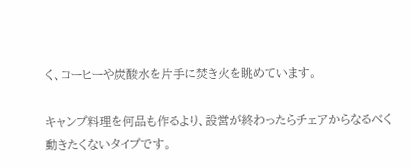く、コーヒーや炭酸水を片手に焚き火を眺めています。

キャンプ料理を何品も作るより、設営が終わったらチェアからなるべく動きたくないタイプです。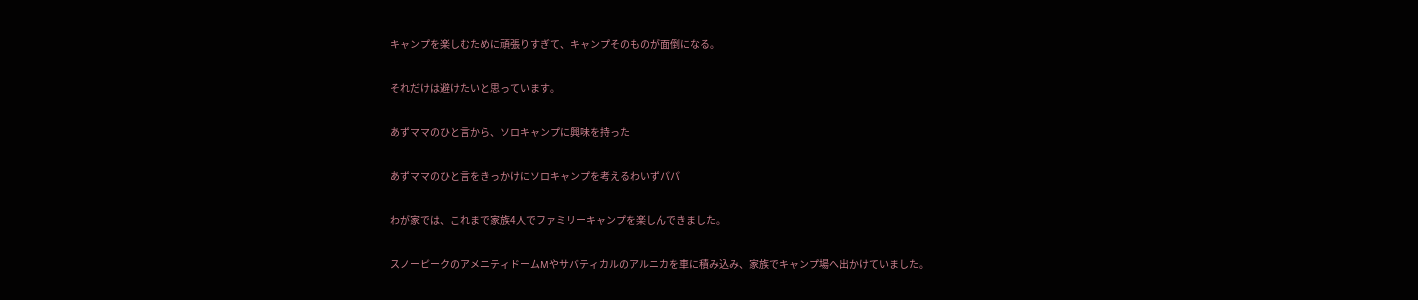キャンプを楽しむために頑張りすぎて、キャンプそのものが面倒になる。

それだけは避けたいと思っています。

あずママのひと言から、ソロキャンプに興味を持った

あずママのひと言をきっかけにソロキャンプを考えるわいずパパ

わが家では、これまで家族4人でファミリーキャンプを楽しんできました。

スノーピークのアメニティドームMやサバティカルのアルニカを車に積み込み、家族でキャンプ場へ出かけていました。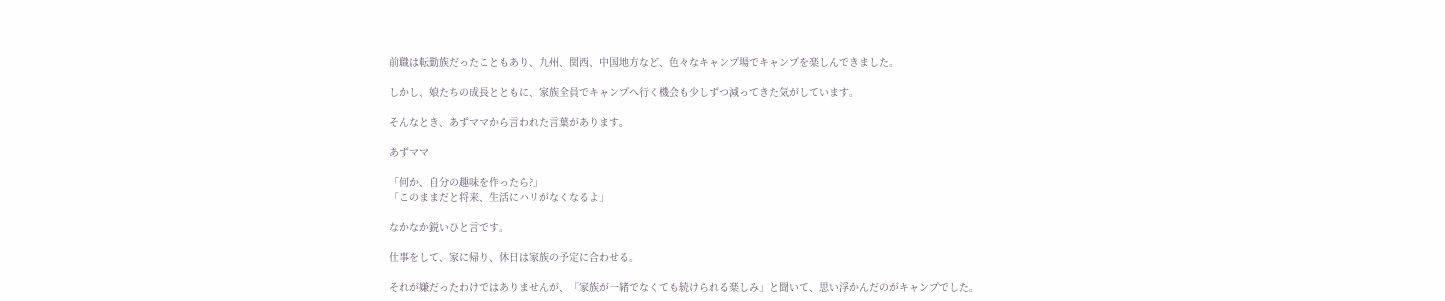前職は転勤族だったこともあり、九州、関西、中国地方など、色々なキャンプ場でキャンプを楽しんできました。

しかし、娘たちの成長とともに、家族全員でキャンプへ行く機会も少しずつ減ってきた気がしています。

そんなとき、あずママから言われた言葉があります。

あずママ

「何か、自分の趣味を作ったら?」
「このままだと将来、生活にハリがなくなるよ」

なかなか鋭いひと言です。

仕事をして、家に帰り、休日は家族の予定に合わせる。

それが嫌だったわけではありませんが、「家族が一緒でなくても続けられる楽しみ」と聞いて、思い浮かんだのがキャンプでした。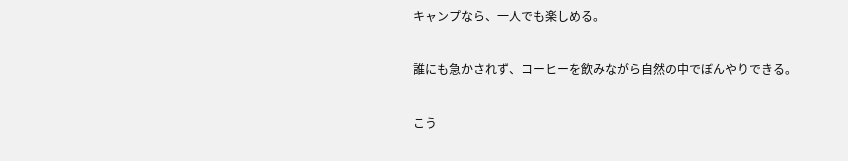キャンプなら、一人でも楽しめる。

誰にも急かされず、コーヒーを飲みながら自然の中でぼんやりできる。

こう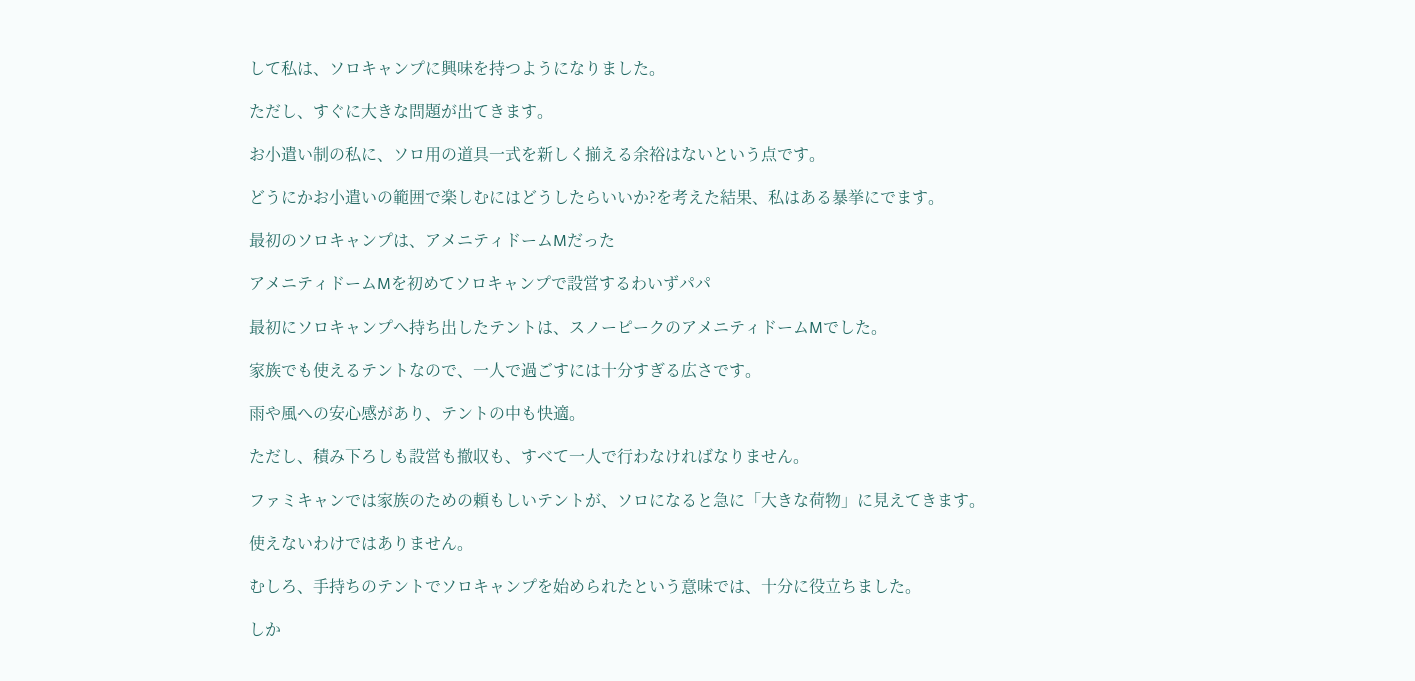して私は、ソロキャンプに興味を持つようになりました。

ただし、すぐに大きな問題が出てきます。

お小遣い制の私に、ソロ用の道具一式を新しく揃える余裕はないという点です。

どうにかお小遣いの範囲で楽しむにはどうしたらいいか?を考えた結果、私はある暴挙にでます。

最初のソロキャンプは、アメニティドームMだった

アメニティドームMを初めてソロキャンプで設営するわいずパパ

最初にソロキャンプへ持ち出したテントは、スノーピークのアメニティドームMでした。

家族でも使えるテントなので、一人で過ごすには十分すぎる広さです。

雨や風への安心感があり、テントの中も快適。

ただし、積み下ろしも設営も撤収も、すべて一人で行わなければなりません。

ファミキャンでは家族のための頼もしいテントが、ソロになると急に「大きな荷物」に見えてきます。

使えないわけではありません。

むしろ、手持ちのテントでソロキャンプを始められたという意味では、十分に役立ちました。

しか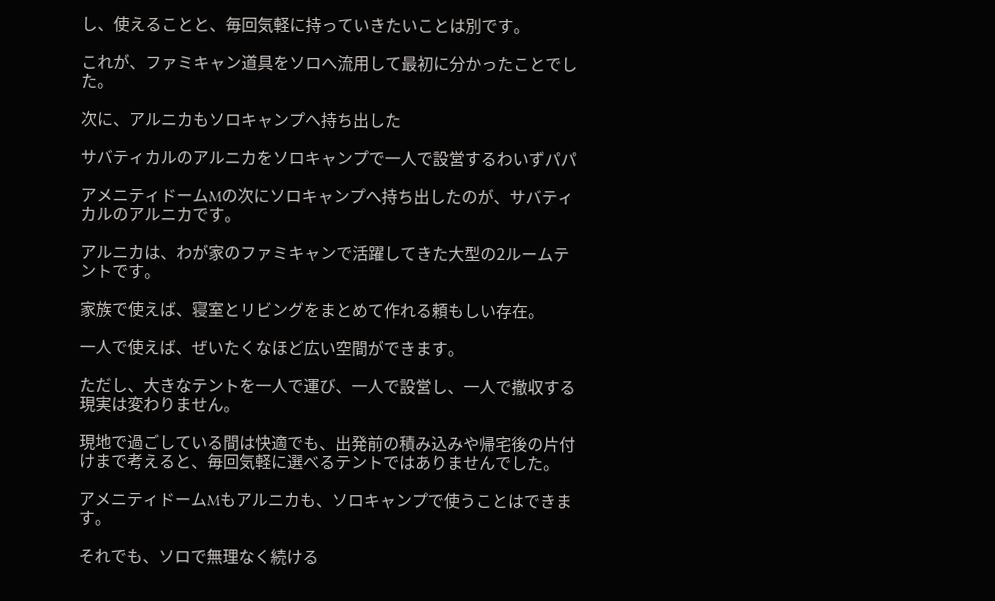し、使えることと、毎回気軽に持っていきたいことは別です。

これが、ファミキャン道具をソロへ流用して最初に分かったことでした。

次に、アルニカもソロキャンプへ持ち出した

サバティカルのアルニカをソロキャンプで一人で設営するわいずパパ

アメニティドームMの次にソロキャンプへ持ち出したのが、サバティカルのアルニカです。

アルニカは、わが家のファミキャンで活躍してきた大型の2ルームテントです。

家族で使えば、寝室とリビングをまとめて作れる頼もしい存在。

一人で使えば、ぜいたくなほど広い空間ができます。

ただし、大きなテントを一人で運び、一人で設営し、一人で撤収する現実は変わりません。

現地で過ごしている間は快適でも、出発前の積み込みや帰宅後の片付けまで考えると、毎回気軽に選べるテントではありませんでした。

アメニティドームMもアルニカも、ソロキャンプで使うことはできます。

それでも、ソロで無理なく続ける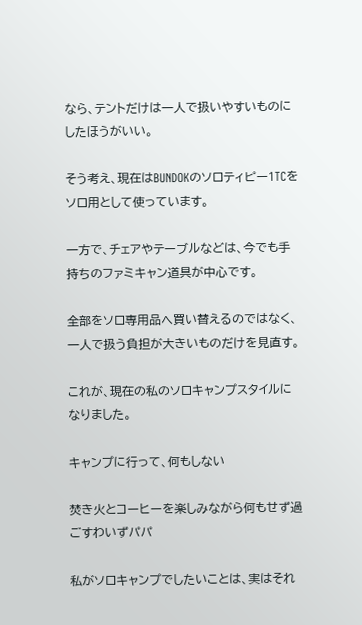なら、テントだけは一人で扱いやすいものにしたほうがいい。

そう考え、現在はBUNDOKのソロティピー1TCをソロ用として使っています。

一方で、チェアやテーブルなどは、今でも手持ちのファミキャン道具が中心です。

全部をソロ専用品へ買い替えるのではなく、一人で扱う負担が大きいものだけを見直す。

これが、現在の私のソロキャンプスタイルになりました。

キャンプに行って、何もしない

焚き火とコーヒーを楽しみながら何もせず過ごすわいずパパ

私がソロキャンプでしたいことは、実はそれ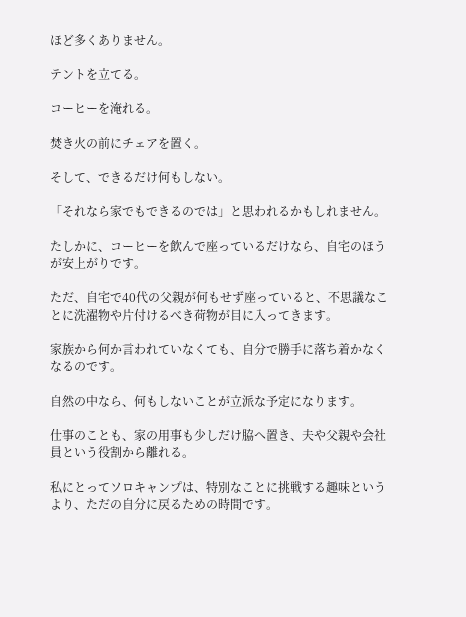ほど多くありません。

テントを立てる。

コーヒーを淹れる。

焚き火の前にチェアを置く。

そして、できるだけ何もしない。

「それなら家でもできるのでは」と思われるかもしれません。

たしかに、コーヒーを飲んで座っているだけなら、自宅のほうが安上がりです。

ただ、自宅で40代の父親が何もせず座っていると、不思議なことに洗濯物や片付けるべき荷物が目に入ってきます。

家族から何か言われていなくても、自分で勝手に落ち着かなくなるのです。

自然の中なら、何もしないことが立派な予定になります。

仕事のことも、家の用事も少しだけ脇へ置き、夫や父親や会社員という役割から離れる。

私にとってソロキャンプは、特別なことに挑戦する趣味というより、ただの自分に戻るための時間です。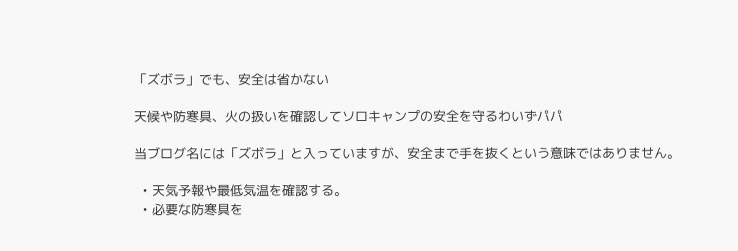「ズボラ」でも、安全は省かない

天候や防寒具、火の扱いを確認してソロキャンプの安全を守るわいずパパ

当ブログ名には「ズボラ」と入っていますが、安全まで手を抜くという意味ではありません。

  • 天気予報や最低気温を確認する。
  • 必要な防寒具を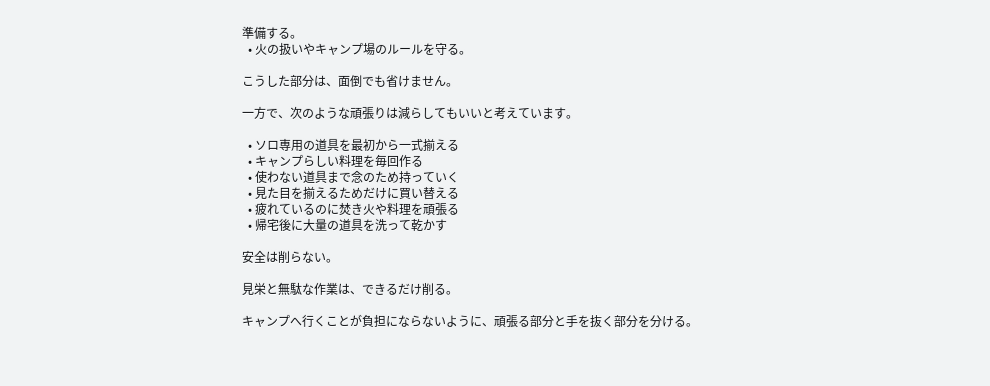準備する。
  • 火の扱いやキャンプ場のルールを守る。

こうした部分は、面倒でも省けません。

一方で、次のような頑張りは減らしてもいいと考えています。

  • ソロ専用の道具を最初から一式揃える
  • キャンプらしい料理を毎回作る
  • 使わない道具まで念のため持っていく
  • 見た目を揃えるためだけに買い替える
  • 疲れているのに焚き火や料理を頑張る
  • 帰宅後に大量の道具を洗って乾かす

安全は削らない。

見栄と無駄な作業は、できるだけ削る。

キャンプへ行くことが負担にならないように、頑張る部分と手を抜く部分を分ける。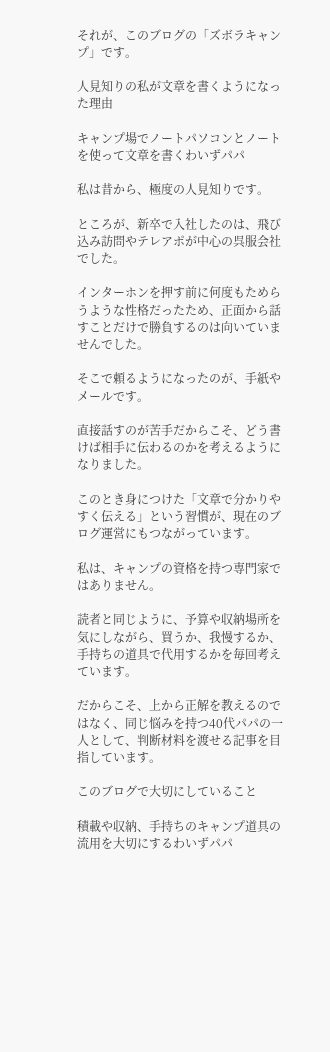それが、このブログの「ズボラキャンプ」です。

人見知りの私が文章を書くようになった理由

キャンプ場でノートパソコンとノートを使って文章を書くわいずパパ

私は昔から、極度の人見知りです。

ところが、新卒で入社したのは、飛び込み訪問やテレアポが中心の呉服会社でした。

インターホンを押す前に何度もためらうような性格だったため、正面から話すことだけで勝負するのは向いていませんでした。

そこで頼るようになったのが、手紙やメールです。

直接話すのが苦手だからこそ、どう書けば相手に伝わるのかを考えるようになりました。

このとき身につけた「文章で分かりやすく伝える」という習慣が、現在のブログ運営にもつながっています。

私は、キャンプの資格を持つ専門家ではありません。

読者と同じように、予算や収納場所を気にしながら、買うか、我慢するか、手持ちの道具で代用するかを毎回考えています。

だからこそ、上から正解を教えるのではなく、同じ悩みを持つ40代パパの一人として、判断材料を渡せる記事を目指しています。

このブログで大切にしていること

積載や収納、手持ちのキャンプ道具の流用を大切にするわいずパパ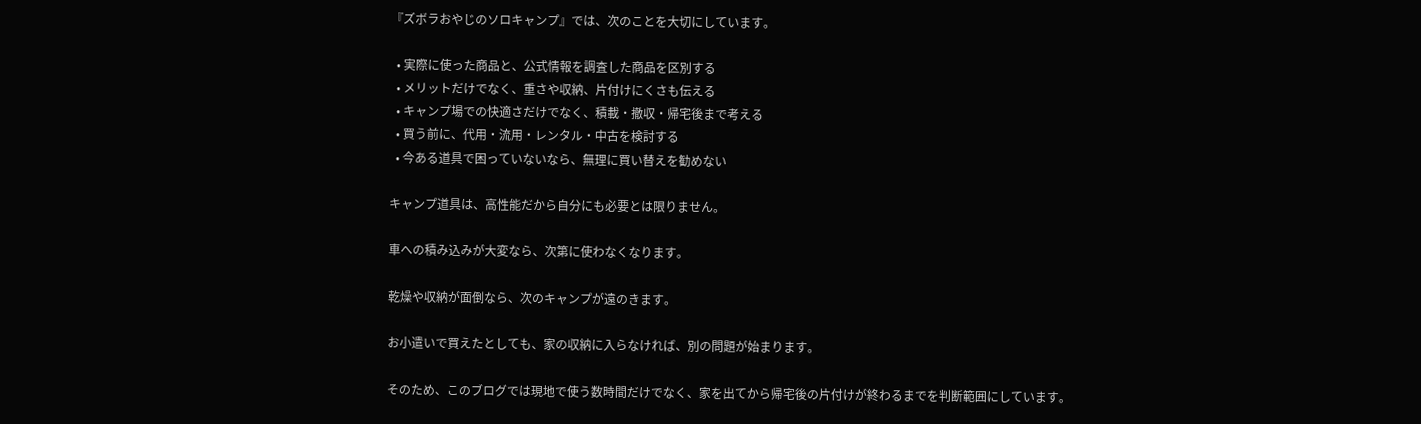『ズボラおやじのソロキャンプ』では、次のことを大切にしています。

  • 実際に使った商品と、公式情報を調査した商品を区別する
  • メリットだけでなく、重さや収納、片付けにくさも伝える
  • キャンプ場での快適さだけでなく、積載・撤収・帰宅後まで考える
  • 買う前に、代用・流用・レンタル・中古を検討する
  • 今ある道具で困っていないなら、無理に買い替えを勧めない

キャンプ道具は、高性能だから自分にも必要とは限りません。

車への積み込みが大変なら、次第に使わなくなります。

乾燥や収納が面倒なら、次のキャンプが遠のきます。

お小遣いで買えたとしても、家の収納に入らなければ、別の問題が始まります。

そのため、このブログでは現地で使う数時間だけでなく、家を出てから帰宅後の片付けが終わるまでを判断範囲にしています。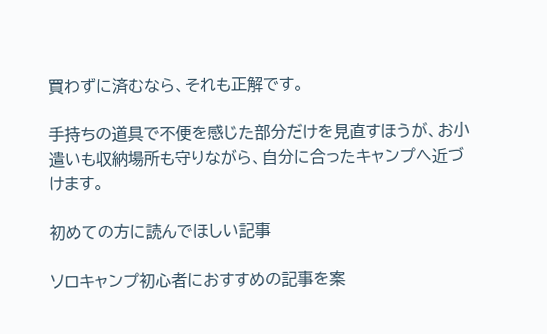買わずに済むなら、それも正解です。

手持ちの道具で不便を感じた部分だけを見直すほうが、お小遣いも収納場所も守りながら、自分に合ったキャンプへ近づけます。

初めての方に読んでほしい記事

ソロキャンプ初心者におすすめの記事を案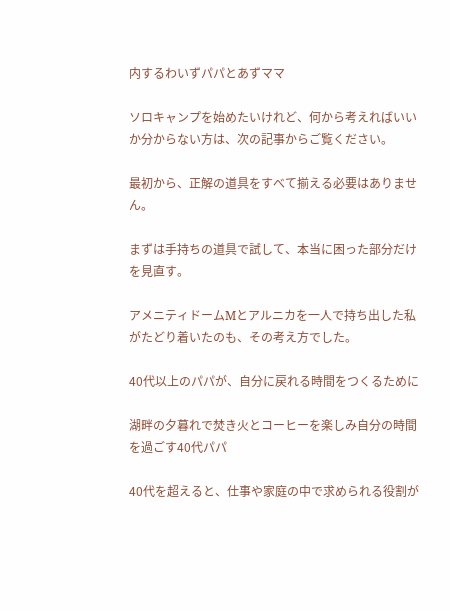内するわいずパパとあずママ

ソロキャンプを始めたいけれど、何から考えればいいか分からない方は、次の記事からご覧ください。

最初から、正解の道具をすべて揃える必要はありません。

まずは手持ちの道具で試して、本当に困った部分だけを見直す。

アメニティドームMとアルニカを一人で持ち出した私がたどり着いたのも、その考え方でした。

40代以上のパパが、自分に戻れる時間をつくるために

湖畔の夕暮れで焚き火とコーヒーを楽しみ自分の時間を過ごす40代パパ

40代を超えると、仕事や家庭の中で求められる役割が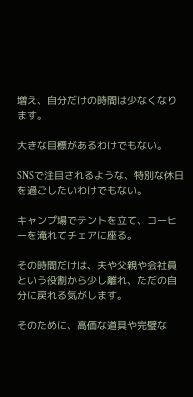増え、自分だけの時間は少なくなります。

大きな目標があるわけでもない。

SNSで注目されるような、特別な休日を過ごしたいわけでもない。

キャンプ場でテントを立て、コーヒーを淹れてチェアに座る。

その時間だけは、夫や父親や会社員という役割から少し離れ、ただの自分に戻れる気がします。

そのために、高価な道具や完璧な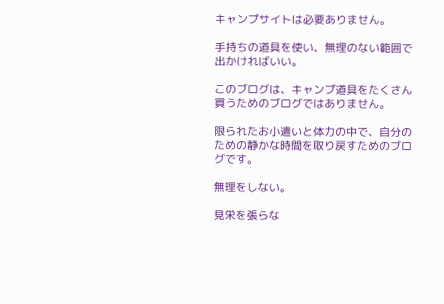キャンプサイトは必要ありません。

手持ちの道具を使い、無理のない範囲で出かければいい。

このブログは、キャンプ道具をたくさん買うためのブログではありません。

限られたお小遣いと体力の中で、自分のための静かな時間を取り戻すためのブログです。

無理をしない。

見栄を張らな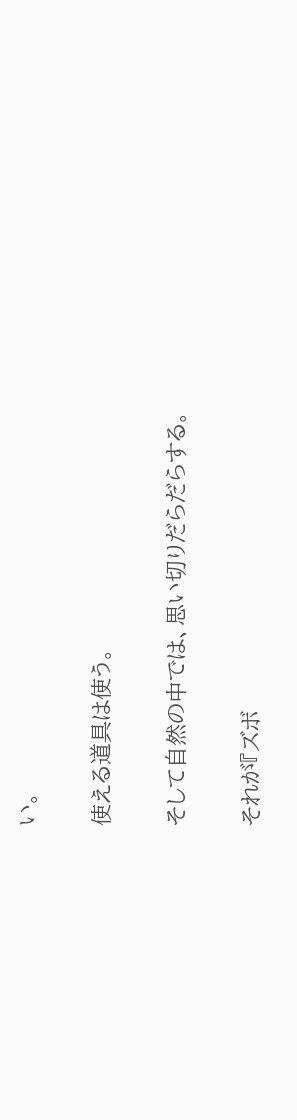い。

使える道具は使う。

そして自然の中では、思い切りだらだらする。

それが『ズボ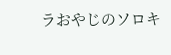ラおやじのソロキ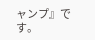ャンプ』です。